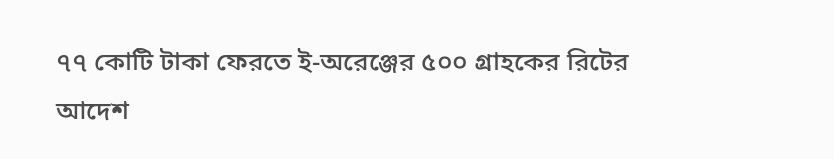৭৭ কোটি টাকা ফেরতে ই-অরেঞ্জের ৫০০ গ্রাহকের রিটের আদেশ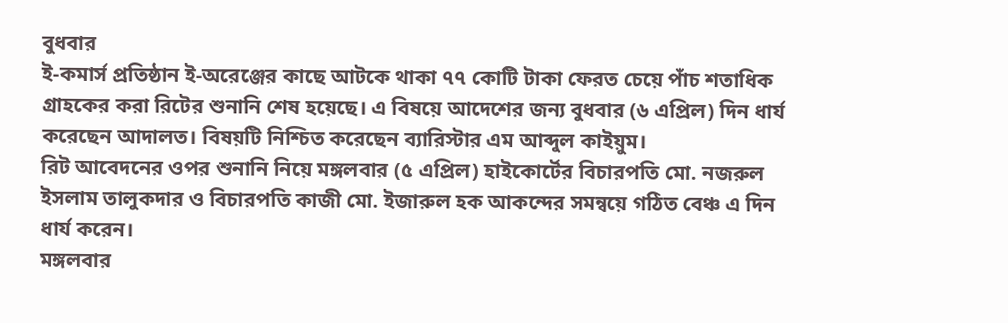বুধবার
ই-কমার্স প্রতিষ্ঠান ই-অরেঞ্জের কাছে আটকে থাকা ৭৭ কোটি টাকা ফেরত চেয়ে পাঁচ শতাধিক গ্রাহকের করা রিটের শুনানি শেষ হয়েছে। এ বিষয়ে আদেশের জন্য বুধবার (৬ এপ্রিল) দিন ধার্য করেছেন আদালত। বিষয়টি নিশ্চিত করেছেন ব্যারিস্টার এম আব্দুল কাইয়ুম।
রিট আবেদনের ওপর শুনানি নিয়ে মঙ্গলবার (৫ এপ্রিল) হাইকোর্টের বিচারপতি মো. নজরুল ইসলাম তালুকদার ও বিচারপতি কাজী মো. ইজারুল হক আকন্দের সমন্বয়ে গঠিত বেঞ্চ এ দিন ধার্য করেন।
মঙ্গলবার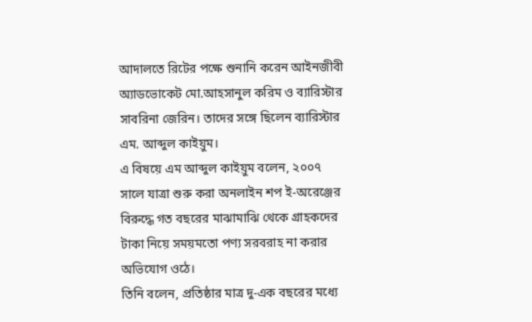আদালতে রিটের পক্ষে শুনানি করেন আইনজীবী অ্যাডভোকেট মো.আহসানুল করিম ও ব্যারিস্টার সাবরিনা জেরিন। তাদের সঙ্গে ছিলেন ব্যারিস্টার এম. আব্দুল কাইয়ুম।
এ বিষয়ে এম আব্দুল কাইয়ুম বলেন, ২০০৭ সালে যাত্রা শুরু করা অনলাইন শপ ই-অরেঞ্জের বিরুদ্ধে গত বছরের মাঝামাঝি থেকে গ্রাহকদের টাকা নিয়ে সময়মতো পণ্য সরবরাহ না করার অভিযোগ ওঠে।
তিনি বলেন, প্রতিষ্ঠার মাত্র দু-এক বছরের মধ্যে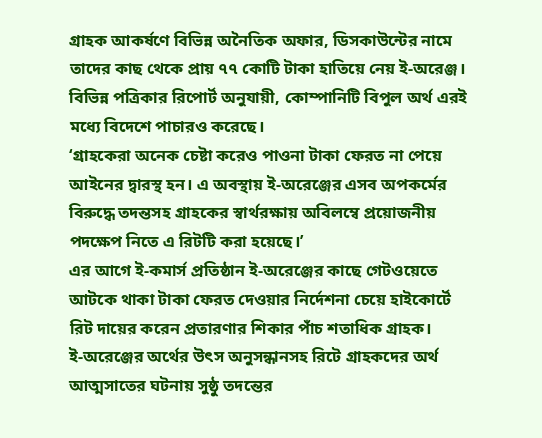গ্রাহক আকর্ষণে বিভিন্ন অনৈতিক অফার, ডিসকাউন্টের নামে তাদের কাছ থেকে প্রায় ৭৭ কোটি টাকা হাতিয়ে নেয় ই-অরেঞ্জ। বিভিন্ন পত্রিকার রিপোর্ট অনুযায়ী, কোম্পানিটি বিপুল অর্থ এরই মধ্যে বিদেশে পাচারও করেছে।
‘গ্রাহকেরা অনেক চেষ্টা করেও পাওনা টাকা ফেরত না পেয়ে আইনের দ্বারস্থ হন। এ অবস্থায় ই-অরেঞ্জের এসব অপকর্মের বিরুদ্ধে তদন্তসহ গ্রাহকের স্বার্থরক্ষায় অবিলম্বে প্রয়োজনীয় পদক্ষেপ নিতে এ রিটটি করা হয়েছে।’
এর আগে ই-কমার্স প্রতিষ্ঠান ই-অরেঞ্জের কাছে গেটওয়েতে আটকে থাকা টাকা ফেরত দেওয়ার নির্দেশনা চেয়ে হাইকোর্টে রিট দায়ের করেন প্রতারণার শিকার পাঁচ শতাধিক গ্রাহক।
ই-অরেঞ্জের অর্থের উৎস অনুসন্ধানসহ রিটে গ্রাহকদের অর্থ আত্মসাতের ঘটনায় সুষ্ঠু তদন্তের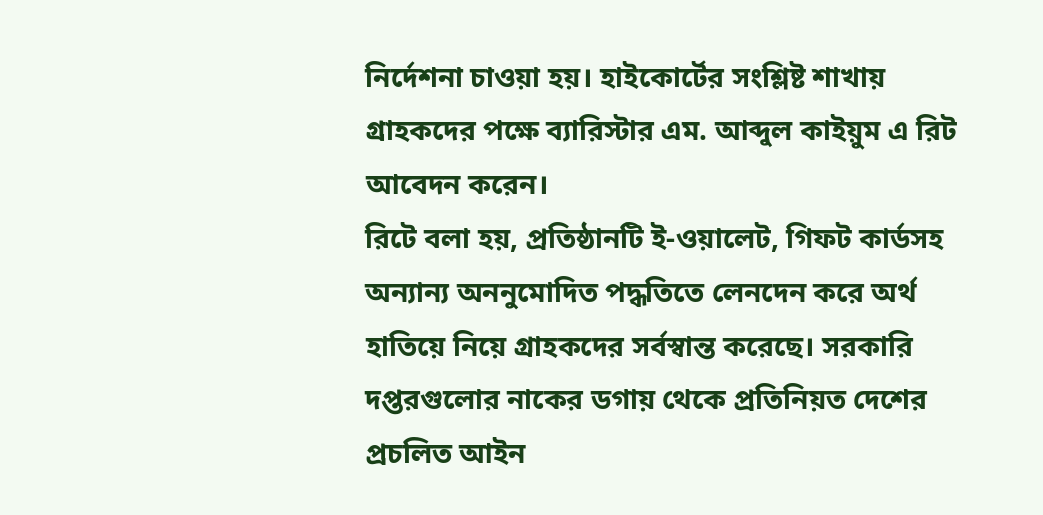নির্দেশনা চাওয়া হয়। হাইকোর্টের সংশ্লিষ্ট শাখায় গ্রাহকদের পক্ষে ব্যারিস্টার এম. আব্দুল কাইয়ুম এ রিট আবেদন করেন।
রিটে বলা হয়, প্রতিষ্ঠানটি ই-ওয়ালেট, গিফট কার্ডসহ অন্যান্য অননুমোদিত পদ্ধতিতে লেনদেন করে অর্থ হাতিয়ে নিয়ে গ্রাহকদের সর্বস্বান্ত করেছে। সরকারি দপ্তরগুলোর নাকের ডগায় থেকে প্রতিনিয়ত দেশের প্রচলিত আইন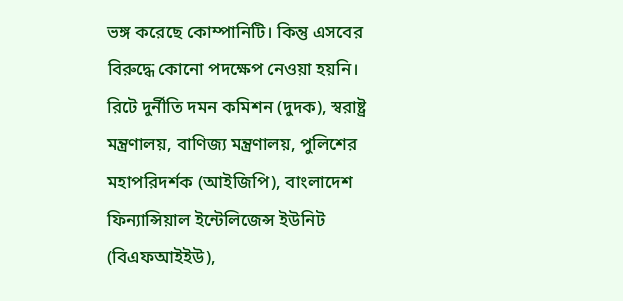ভঙ্গ করেছে কোম্পানিটি। কিন্তু এসবের বিরুদ্ধে কোনো পদক্ষেপ নেওয়া হয়নি।
রিটে দুর্নীতি দমন কমিশন (দুদক), স্বরাষ্ট্র মন্ত্রণালয়, বাণিজ্য মন্ত্রণালয়, পুলিশের মহাপরিদর্শক (আইজিপি), বাংলাদেশ ফিন্যান্সিয়াল ইন্টেলিজেন্স ইউনিট (বিএফআইইউ),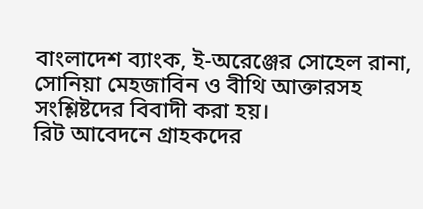বাংলাদেশ ব্যাংক, ই-অরেঞ্জের সোহেল রানা, সোনিয়া মেহজাবিন ও বীথি আক্তারসহ সংশ্লিষ্টদের বিবাদী করা হয়।
রিট আবেদনে গ্রাহকদের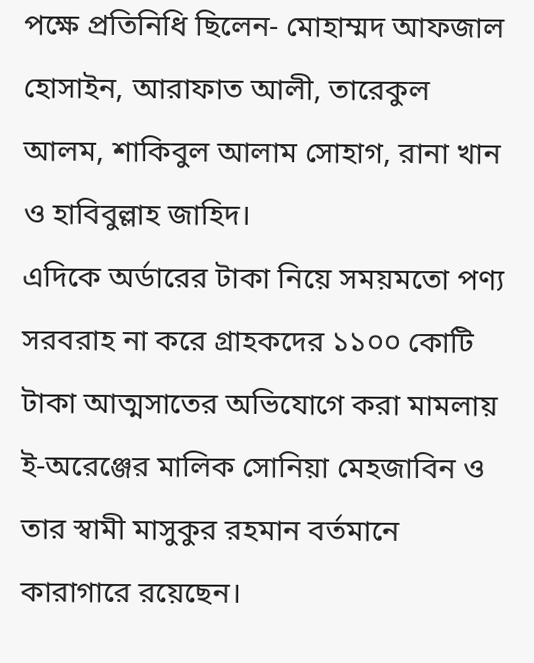পক্ষে প্রতিনিধি ছিলেন- মোহাম্মদ আফজাল হোসাইন, আরাফাত আলী, তারেকুল আলম, শাকিবুল আলাম সোহাগ, রানা খান ও হাবিবুল্লাহ জাহিদ।
এদিকে অর্ডারের টাকা নিয়ে সময়মতো পণ্য সরবরাহ না করে গ্রাহকদের ১১০০ কোটি টাকা আত্মসাতের অভিযোগে করা মামলায় ই-অরেঞ্জের মালিক সোনিয়া মেহজাবিন ও তার স্বামী মাসুকুর রহমান বর্তমানে কারাগারে রয়েছেন।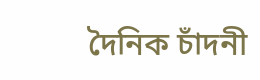দৈনিক চাঁদনী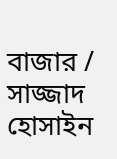বাজার / সাজ্জাদ হোসাইন